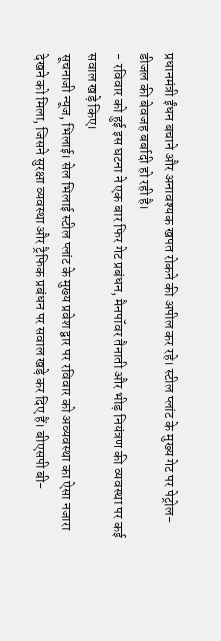प्रधानमंत्री ईंधन बचाने और अनावश्यक खपत रोकने की अपील कर रहे। स्टील प्लांट के मुख्य गेट पर पेट्रोल-डीजल की बेवजह बर्बादी हो रही है।
- रविवार को हुई इस घटना ने एक बार फिर गेट प्रबंधन, मैनपॉवर तैनाती और भीड़ नियंत्रण की व्यवस्था पर कई सवाल खड़े किए।
सूचनाजी न्यूज, भिलाई। सेल भिलाई स्टील प्लांट के मुख्य प्रवेश द्वार पर रविवार को अव्यवस्था का ऐसा नजारा देखने को मिला, जिसने सुरक्षा व्यवस्था और ट्रैफिक प्रबंधन पर सवाल खड़े कर दिए हैं। बीएसपी बी-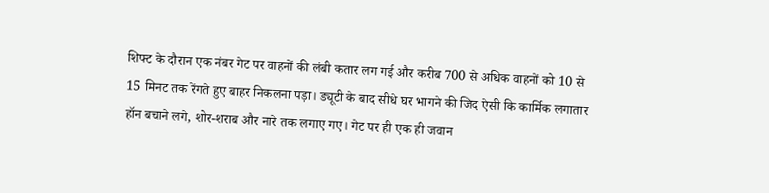शिफ्ट के दौरान एक नंबर गेट पर वाहनों की लंबी कतार लग गई और करीब 700 से अधिक वाहनों को 10 से 15 मिनट तक रेंगते हुए बाहर निकलना पड़ा। ड्यूटी के बाद सीधे घर भागने की जिद ऐसी कि कार्मिक लगातार हॉन बचाने लगे, शोर-शराब और नारे तक लगाए गए। गेट पर ही एक ही जवान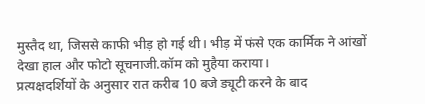मुस्तैद था, जिससे काफी भीड़ हो गई थी। भीड़ में फंसे एक कार्मिक ने आंखों देखा हाल और फोटो सूचनाजी.कॉम को मुहैया कराया।
प्रत्यक्षदर्शियों के अनुसार रात करीब 10 बजे ड्यूटी करने के बाद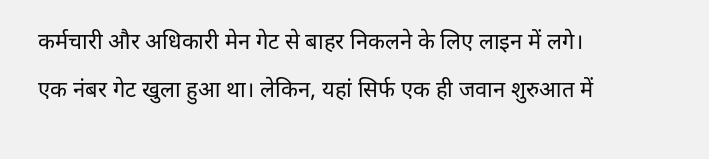कर्मचारी और अधिकारी मेन गेट से बाहर निकलने के लिए लाइन में लगे। एक नंबर गेट खुला हुआ था। लेकिन, यहां सिर्फ एक ही जवान शुरुआत में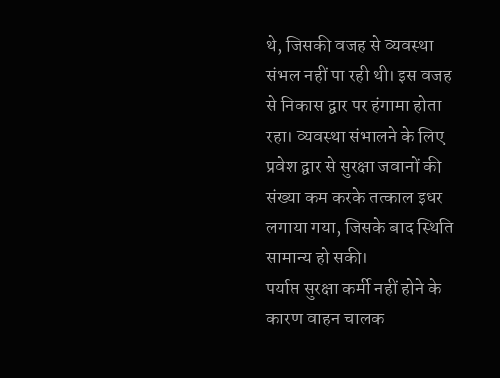थे, जिसकी वजह से व्यवस्था संभल नहीं पा रही थी। इस वजह से निकास द्वार पर हंगामा होता रहा। व्यवस्था संभालने के लिए प्रवेश द्वार से सुरक्षा जवानों की संख्या कम करके तत्काल इधर लगाया गया, जिसके बाद स्थिति सामान्य हो सकी।
पर्याप्त सुरक्षा कर्मी नहीं होने के कारण वाहन चालक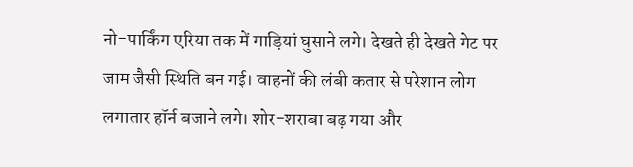नो-पार्किंग एरिया तक में गाड़ियां घुसाने लगे। देखते ही देखते गेट पर जाम जैसी स्थिति बन गई। वाहनों की लंबी कतार से परेशान लोग लगातार हॉर्न बजाने लगे। शोर-शराबा बढ़ गया और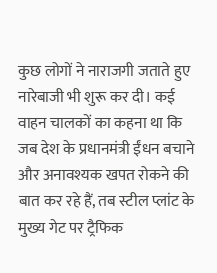कुछ लोगों ने नाराजगी जताते हुए नारेबाजी भी शुरू कर दी। कई वाहन चालकों का कहना था कि जब देश के प्रधानमंत्री ईंधन बचाने और अनावश्यक खपत रोकने की बात कर रहे हैं, तब स्टील प्लांट के मुख्य गेट पर ट्रैफिक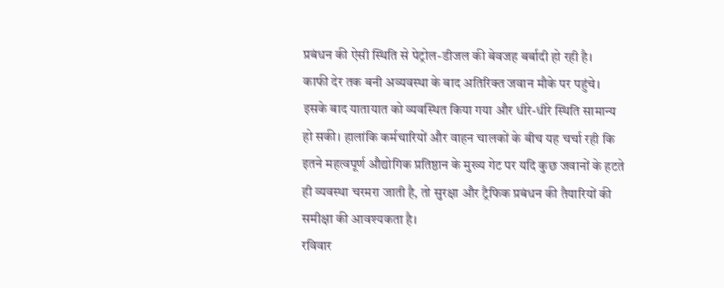प्रबंधन की ऐसी स्थिति से पेट्रोल-डीजल की बेवजह बर्बादी हो रही है।
काफी देर तक बनी अव्यवस्था के बाद अतिरिक्त जवान मौके पर पहुंचे। इसके बाद यातायात को व्यवस्थित किया गया और धीरे-धीरे स्थिति सामान्य हो सकी। हालांकि कर्मचारियों और वाहन चालकों के बीच यह चर्चा रही कि इतने महत्वपूर्ण औद्योगिक प्रतिष्ठान के मुख्य गेट पर यदि कुछ जवानों के हटते ही व्यवस्था चरमरा जाती है, तो सुरक्षा और ट्रैफिक प्रबंधन की तैयारियों की समीक्षा की आवश्यकता है।
रविवार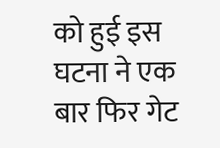को हुई इस घटना ने एक बार फिर गेट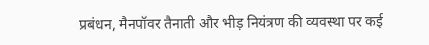प्रबंधन, मैनपॉवर तैनाती और भीड़ नियंत्रण की व्यवस्था पर कई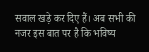सवाल खड़े कर दिए हैं। अब सभी की नजर इस बात पर है कि भविष्य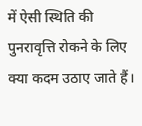में ऐसी स्थिति की पुनरावृत्ति रोकने के लिए क्या कदम उठाए जाते हैं।